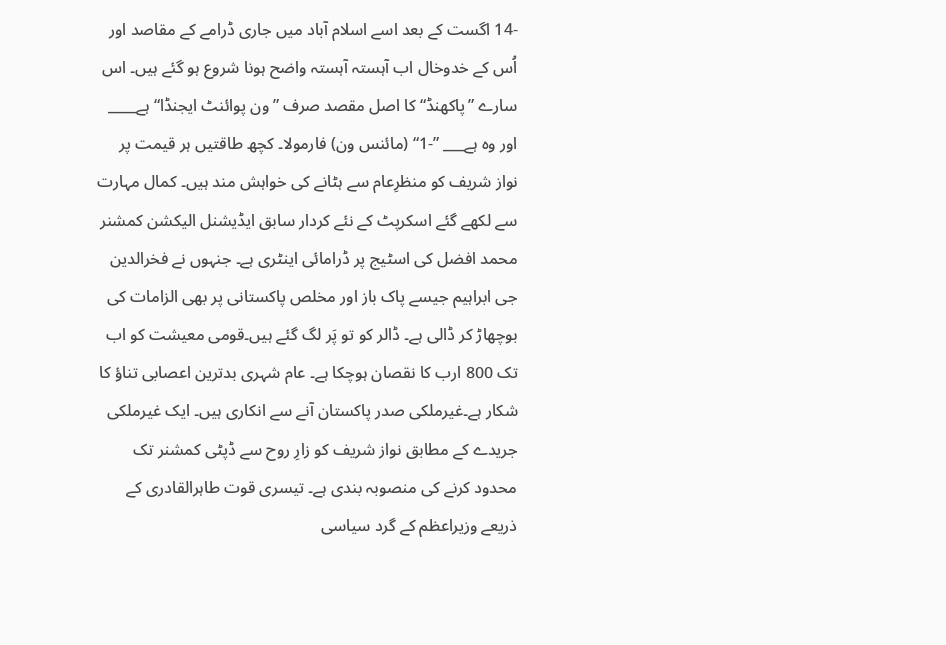-14 اگست کے بعد اسے اسلام آباد میں جاری ڈرامے کے مقاصد اور اُس کے خدوخال اب آہستہ آہستہ واضح ہونا شروع ہو گئے ہیں۔ اس سارے ”پاکھنڈ“ کا اصل مقصد صرف ”ون پوائنٹ ایجنڈا“ ہے____ اور وہ ہے___ ”-1“ (مائنس ون) فارمولا۔ کچھ طاقتیں ہر قیمت پر نواز شریف کو منظرِعام سے ہٹانے کی خواہش مند ہیں۔ کمال مہارت سے لکھے گئے اسکرپٹ کے نئے کردار سابق ایڈیشنل الیکشن کمشنر محمد افضل کی اسٹیج پر ڈرامائی اینٹری ہے۔ جنہوں نے فخرالدین جی ابراہیم جیسے پاک باز اور مخلص پاکستانی پر بھی الزامات کی بوچھاڑ کر ڈالی ہے۔ ڈالر کو تو پَر لگ گئے ہیں۔قومی معیشت کو اب تک 800 ارب کا نقصان ہوچکا ہے۔ عام شہری بدترین اعصابی تناؤ کا شکار ہے۔غیرملکی صدر پاکستان آنے سے انکاری ہیں۔ ایک غیرملکی جریدے کے مطابق نواز شریف کو زارِ روح سے ڈپٹی کمشنر تک محدود کرنے کی منصوبہ بندی ہے۔ تیسری قوت طاہرالقادری کے ذریعے وزیراعظم کے گرد سیاسی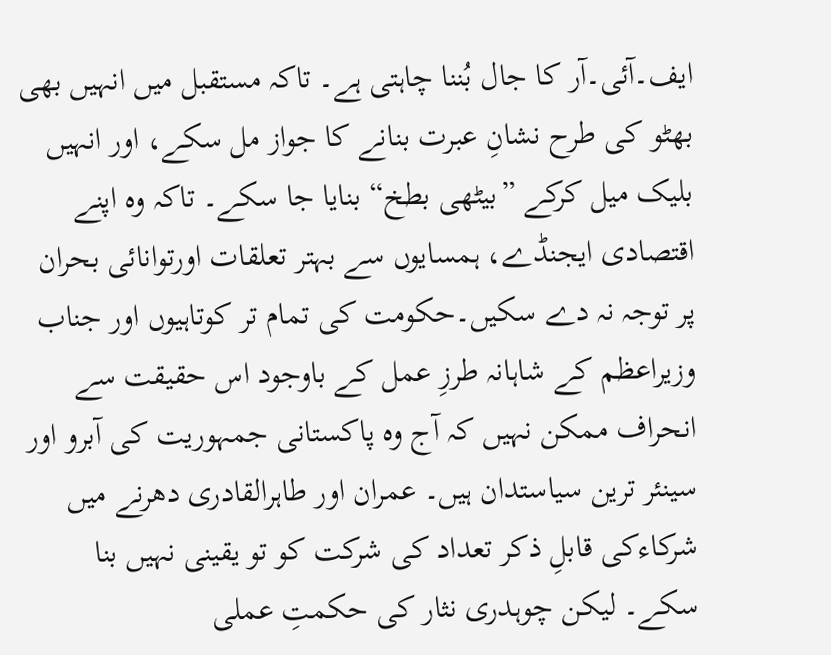ایف۔آئی۔آر کا جال بُننا چاہتی ہے۔ تاکہ مستقبل میں انہیں بھی بھٹو کی طرح نشانِ عبرت بنانے کا جواز مل سکے، اور انہیں بلیک میل کرکے ”بیٹھی بطخ“ بنایا جا سکے۔ تاکہ وہ اپنے اقتصادی ایجنڈے، ہمسایوں سے بہتر تعلقات اورتوانائی بحران پر توجہ نہ دے سکیں۔حکومت کی تمام تر کوتاہیوں اور جناب وزیراعظم کے شاہانہ طرزِ عمل کے باوجود اس حقیقت سے انحراف ممکن نہیں کہ آج وہ پاکستانی جمہوریت کی آبرو اور سینئر ترین سیاستدان ہیں۔ عمران اور طاہرالقادری دھرنے میں شرکاءکی قابلِ ذکر تعداد کی شرکت کو تو یقینی نہیں بنا سکے۔ لیکن چوہدری نثار کی حکمتِ عملی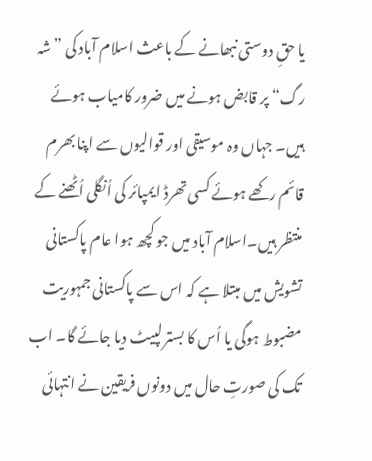یا حقِ دوستی نبھانے کے باعث اسلام آباد کی ”شہ رگ“ پر قابض ہونے میں ضرور کامیاب ہوئے ہیں۔ جہاں وہ موسیقی اور قوالیوں سے اپنا بھرم قائم رکھے ہوئے کسی تھرڈ ایمپائر کی اُنگلی اُٹھنے کے منتظر ہیں۔اسلام آباد میں جو کچھ ہوا عام پاکستانی تشویش میں مبتلا ہے کہ اس سے پاکستانی جمہوریت مضبوط ہوگی یا اُس کا بستر لپیٹ دیا جائے گا۔ اب تک کی صورتِ حال میں دونوں فریقین نے انتہائی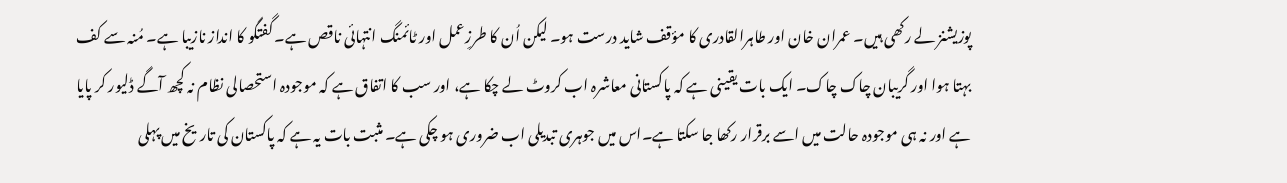پوزیشنز لے رکھی ہیں۔ عمران خان اور طاہرالقادری کا مؤقف شاید درست ہو۔ لیکن اُن کا طرزِعمل اور ٹائمنگ انتہائی ناقص ہے۔ گفتگو کا انداز نازیبا ہے۔ مُنہ سے کف بہتا ہوا اور گریبان چاک چاک۔ ایک بات یقینی ہے کہ پاکستانی معاشرہ اب کروٹ لے چکا ہے، اور سب کا اتفاق ہے کہ موجودہ استحصالی نظام نہ کچھ آگے ڈلیور کر پایا ہے اور نہ ہی موجودہ حالت میں اسے برقرار رکھا جا سکتا ہے۔اس میں جوہری تبدیلی اب ضروری ہو چکی ہے۔ مثبت بات یہ ہے کہ پاکستان کی تاریخ میں پہلی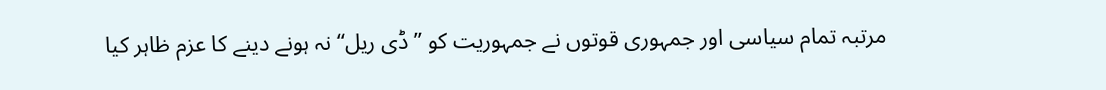مرتبہ تمام سیاسی اور جمہوری قوتوں نے جمہوریت کو ”ڈی ریل“ نہ ہونے دینے کا عزم ظاہر کیا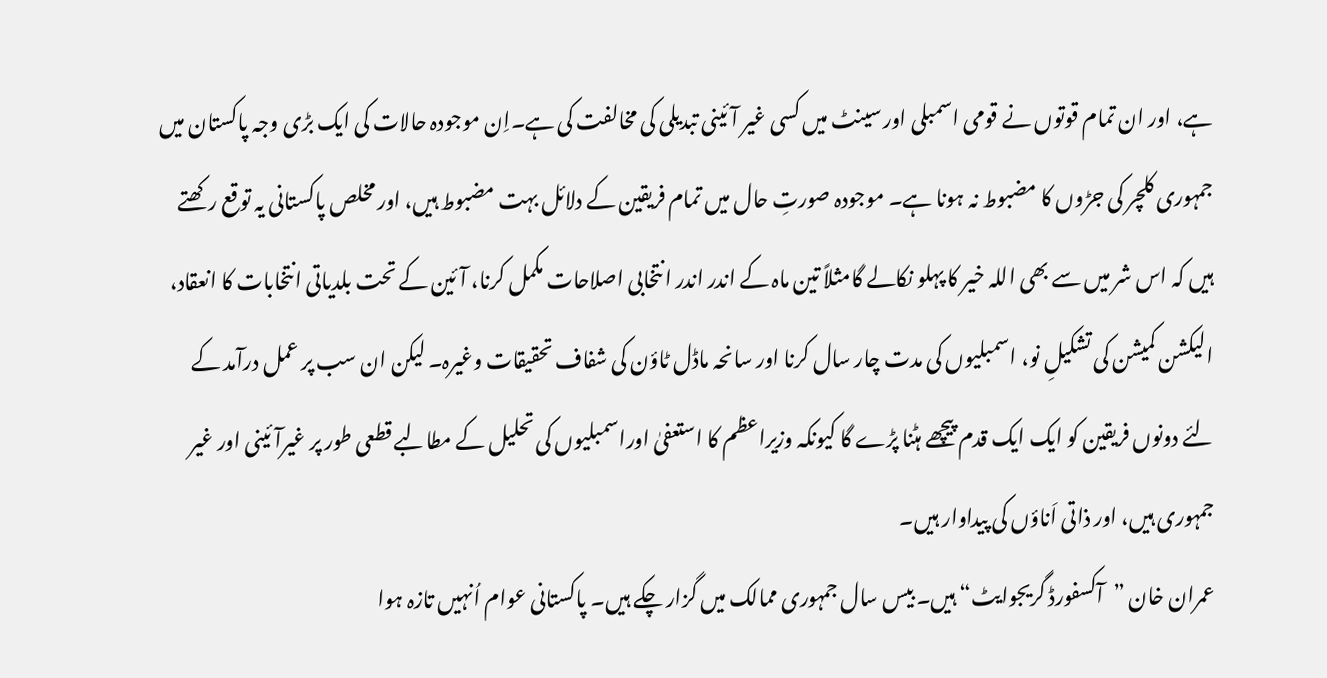ہے، اور ان تمام قوتوں نے قومی اسمبلی اور سینٹ میں کسی غیر آئینی تبدیلی کی مخالفت کی ہے۔اِن موجودہ حالات کی ایک بڑی وجہ پاکستان میں جمہوری کلچر کی جڑوں کا مضبوط نہ ہونا ہے۔ موجودہ صورتِ حال میں تمام فریقین کے دلائل بہت مضبوط ہیں، اور مخلص پاکستانی یہ توقع رکھتے ہیں کہ اس شر میں سے بھی اللہ خیر کا پہلو نکالے گامثلاً تین ماہ کے اندر اندر انتخابی اصلاحات مکمل کرنا، آئین کے تحت بلدیاتی انتخابات کا انعقاد، الیکشن کمیشن کی تشکیلِ نو، اسمبلیوں کی مدت چار سال کرنا اور سانحہ ماڈل ٹاؤن کی شفاف تحقیقات وغیرہ۔ لیکن ان سب پر عمل درآمد کے لئے دونوں فریقین کو ایک ایک قدم پیچھے ہٹنا پڑے گا کیونکہ وزیراعظم کا استعفیٰ اوراسمبلیوں کی تحلیل کے مطالبے قطعی طور پر غیرآئینی اور غیر جمہوری ہیں، اور ذاتی اَناؤں کی پیداوار ہیں۔
عمران خان ”آکسفورڈ گریجوایٹ“ ہیں۔ بیس سال جمہوری ممالک میں گزار چکے ہیں۔ پاکستانی عوام اُنہیں تازہ ہوا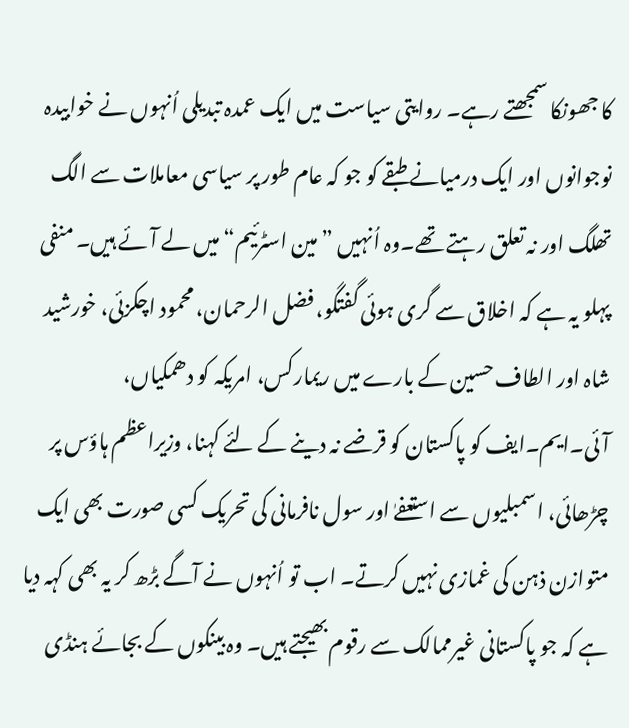کا جھونکا سمجھتے رہے۔ روایتی سیاست میں ایک عمدہ تبدیلی اُنہوں نے خوابیدہ نوجوانوں اور ایک درمیانے طبقے کو جو کہ عام طور پر سیاسی معاملات سے الگ تھلگ اور نہ تعلق رہتے تھے۔وہ اُنہیں ”مین اسٹرئیم“ میں لے آئے ہیں۔ منفی پہلو یہ ہے کہ اخلاق سے گری ہوئی گفتگو، فضل الرحمان، محمود اچکزئی، خورشید شاہ اور الطاف حسین کے بارے میں ریمارکس، امریکہ کو دھمکیاں، آئی۔ایم۔ایف کو پاکستان کو قرضے نہ دینے کے لئے کہنا، وزیراعظم ہاؤس پر چڑھائی، اسمبلیوں سے استعفےٰ اور سول نافرمانی کی تحریک کسی صورت بھی ایک متوازن ذہن کی غمازی نہیں کرتے۔ اب تو اُنہوں نے آگے بڑھ کر یہ بھی کہہ دیا ہے کہ جو پاکستانی غیرممالک سے رقوم بھیجتے ہیں۔ وہ بینکوں کے بجائے ہنڈی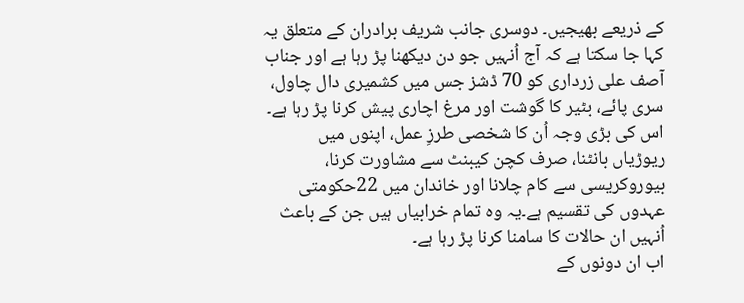کے ذریعے بھیجیں۔ دوسری جانب شریف برادران کے متعلق یہ کہا جا سکتا ہے کہ آج اُنہیں جو دن دیکھنا پڑ رہا ہے اور جناب آصف علی زرداری کو 70 ڈشز جس میں کشمیری دال چاول، سری پائے، بٹیر کا گوشت اور مرغ اچاری پیش کرنا پڑ رہا ہے۔ اس کی بڑی وجہ اُن کا شخصی طرزِ عمل، اپنوں میں ریوڑیاں بانٹنا، صرف کچن کیبنٹ سے مشاورت کرنا، بیوروکریسی سے کام چلانا اور خاندان میں 22حکومتی عہدوں کی تقسیم ہے۔یہ وہ تمام خرابیاں ہیں جن کے باعث اُنہیں ان حالات کا سامنا کرنا پڑ رہا ہے۔
اب ان دونوں کے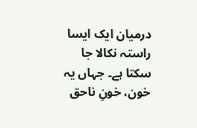درمیان ایک ایسا راستہ نکالا جا سکتا ہے۔ جہاں یہ خون، خونِ ناحق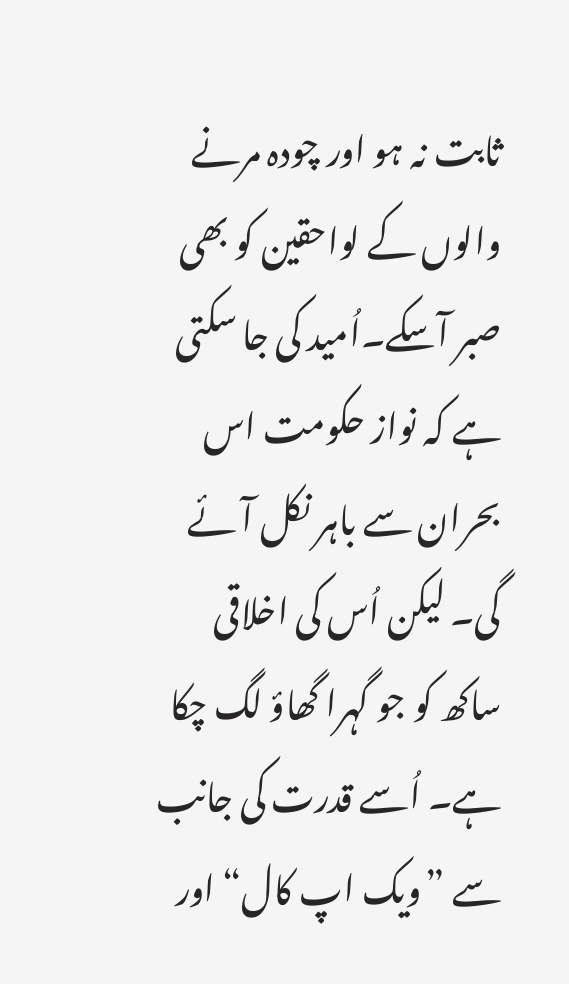ثابت نہ ہو اور چودہ مرنے والوں کے لواحقین کو بھی صبر آسکے۔اُمید کی جا سکتی ہے کہ نواز حکومت اس بحران سے باہر نکل آئے گی۔ لیکن اُس کی اخلاقی ساکھ کو جو گہرا گھاؤ لگ چکا ہے۔ اُسے قدرت کی جانب سے ”ویک اپ کال“ اور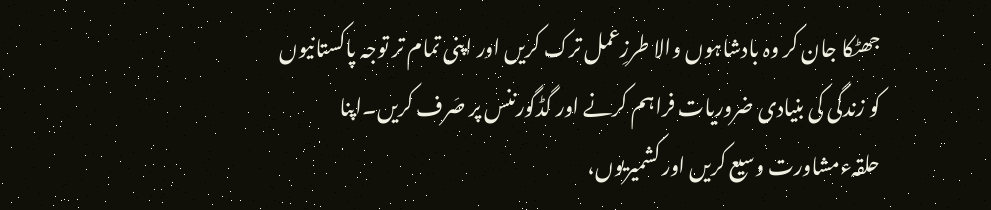جھٹکا جان کر وہ بادشاہوں والا طرزِعمل ترک کریں اور اپنی تمام تر توجہ پاکستانیوں کو زندگی کی بنیادی ضروریات فراہم کرنے اور گڈگورننس پر صَرف کریں۔اپنا حلقہءمشاورت وسیع کریں اور کشمیریوں،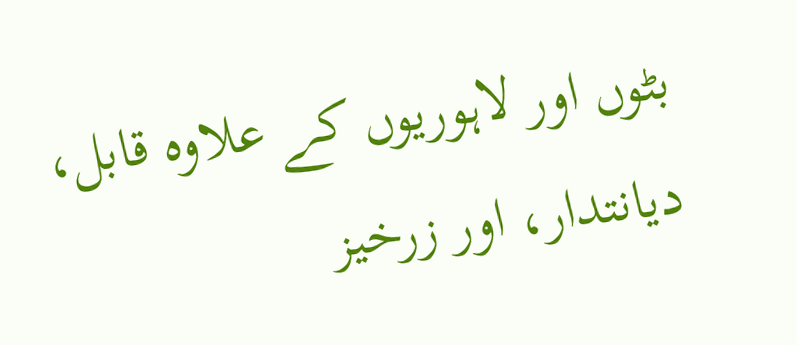بٹوں اور لاہوریوں کے علاوہ قابل، دیانتدار، اور زرخیز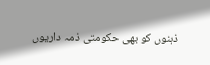ذہنوں کو بھی حکومتی ذمہ داریوں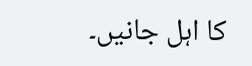کا اہل جانیں۔